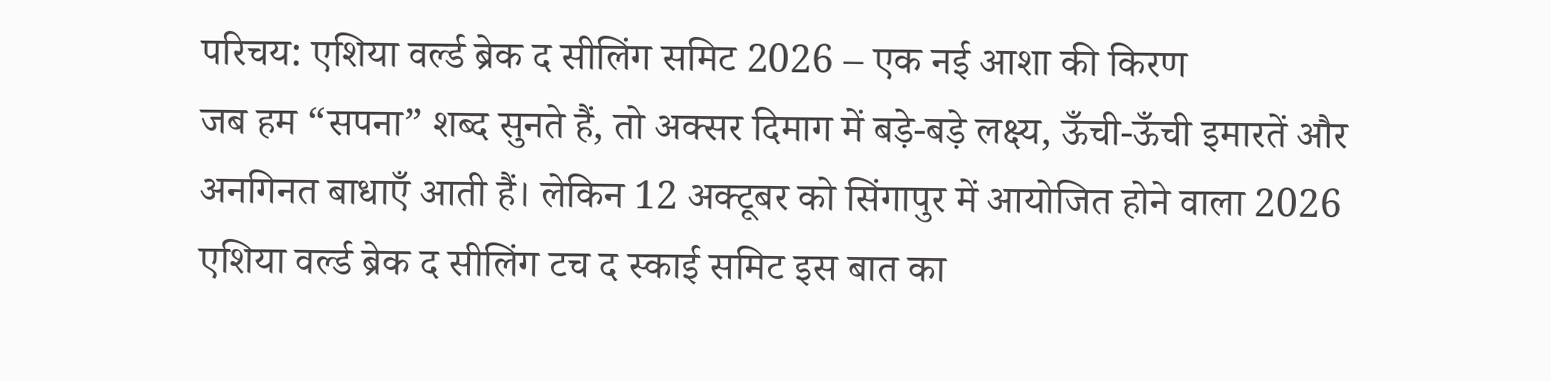परिचय: एशिया वर्ल्ड ब्रेक द सीलिंग समिट 2026 – एक नई आशा की किरण
जब हम “सपना” शब्द सुनते हैं, तो अक्सर दिमाग में बड़े‑बड़े लक्ष्य, ऊँची‑ऊँची इमारतें और अनगिनत बाधाएँ आती हैं। लेकिन 12 अक्टूबर को सिंगापुर में आयोजित होने वाला 2026 एशिया वर्ल्ड ब्रेक द सीलिंग टच द स्काई समिट इस बात का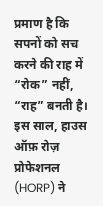प्रमाण है कि सपनों को सच करने की राह में “रोक” नहीं, “राह” बनती है। इस साल, हाउस ऑफ़ रोज़ प्रोफेशनल (HORP) ने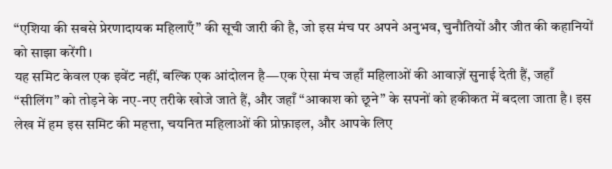“एशिया की सबसे प्रेरणादायक महिलाएँ” की सूची जारी की है, जो इस मंच पर अपने अनुभव, चुनौतियों और जीत की कहानियों को साझा करेंगी।
यह समिट केवल एक इवेंट नहीं, बल्कि एक आंदोलन है—एक ऐसा मंच जहाँ महिलाओं की आवाज़ें सुनाई देती हैं, जहाँ “सीलिंग” को तोड़ने के नए‑नए तरीके खोजे जाते हैं, और जहाँ “आकाश को छूने” के सपनों को हकीकत में बदला जाता है। इस लेख में हम इस समिट की महत्ता, चयनित महिलाओं की प्रोफ़ाइल, और आपके लिए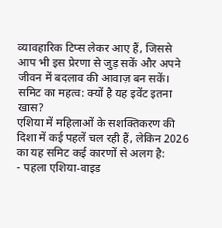व्यावहारिक टिप्स लेकर आए हैं, जिससे आप भी इस प्रेरणा से जुड़ सकें और अपने जीवन में बदलाव की आवाज़ बन सकें।
समिट का महत्व: क्यों है यह इवेंट इतना खास?
एशिया में महिलाओं के सशक्तिकरण की दिशा में कई पहलें चल रही हैं, लेकिन 2026 का यह समिट कई कारणों से अलग है:
- पहला एशिया‑वाइड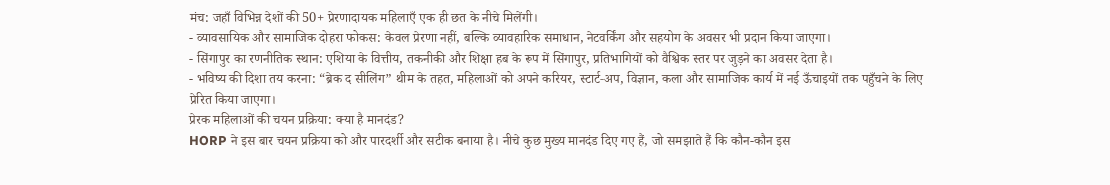मंच: जहाँ विभिन्न देशों की 50+ प्रेरणादायक महिलाएँ एक ही छत के नीचे मिलेंगी।
- व्यावसायिक और सामाजिक दोहरा फोकस: केवल प्रेरणा नहीं, बल्कि व्यावहारिक समाधान, नेटवर्किंग और सहयोग के अवसर भी प्रदान किया जाएगा।
- सिंगापुर का रणनीतिक स्थान: एशिया के वित्तीय, तकनीकी और शिक्षा हब के रूप में सिंगापुर, प्रतिभागियों को वैश्विक स्तर पर जुड़ने का अवसर देता है।
- भविष्य की दिशा तय करना: “ब्रेक द सीलिंग” थीम के तहत, महिलाओं को अपने करियर, स्टार्ट‑अप, विज्ञान, कला और सामाजिक कार्य में नई ऊँचाइयों तक पहुँचने के लिए प्रेरित किया जाएगा।
प्रेरक महिलाओं की चयन प्रक्रिया: क्या है मानदंड?
HORP ने इस बार चयन प्रक्रिया को और पारदर्शी और सटीक बनाया है। नीचे कुछ मुख्य मानदंड दिए गए हैं, जो समझाते हैं कि कौन-कौन इस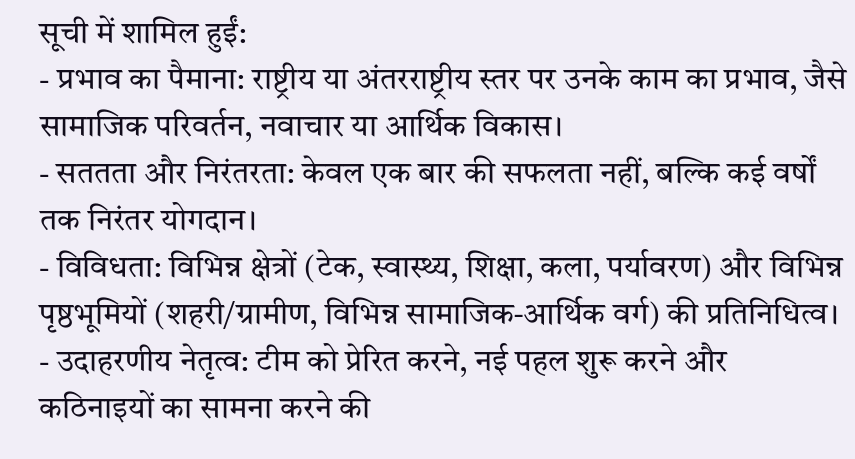सूची में शामिल हुईं:
- प्रभाव का पैमाना: राष्ट्रीय या अंतरराष्ट्रीय स्तर पर उनके काम का प्रभाव, जैसे सामाजिक परिवर्तन, नवाचार या आर्थिक विकास।
- सततता और निरंतरता: केवल एक बार की सफलता नहीं, बल्कि कई वर्षों तक निरंतर योगदान।
- विविधता: विभिन्न क्षेत्रों (टेक, स्वास्थ्य, शिक्षा, कला, पर्यावरण) और विभिन्न पृष्ठभूमियों (शहरी/ग्रामीण, विभिन्न सामाजिक‑आर्थिक वर्ग) की प्रतिनिधित्व।
- उदाहरणीय नेतृत्व: टीम को प्रेरित करने, नई पहल शुरू करने और कठिनाइयों का सामना करने की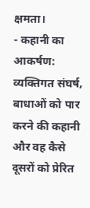क्षमता।
- कहानी का आकर्षण: व्यक्तिगत संघर्ष, बाधाओं को पार करने की कहानी और वह कैसे दूसरों को प्रेरित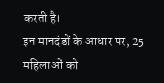करती है।
इन मानदंडों के आधार पर, 25 महिलाओं को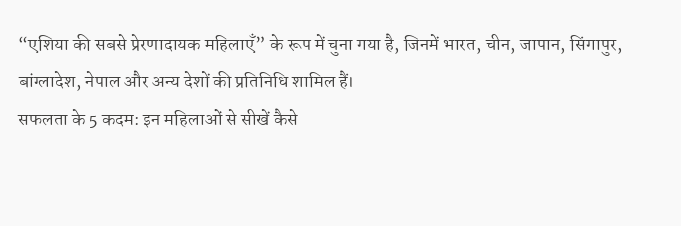“एशिया की सबसे प्रेरणादायक महिलाएँ” के रूप में चुना गया है, जिनमें भारत, चीन, जापान, सिंगापुर, बांग्लादेश, नेपाल और अन्य देशों की प्रतिनिधि शामिल हैं।
सफलता के 5 कदम: इन महिलाओं से सीखें कैसे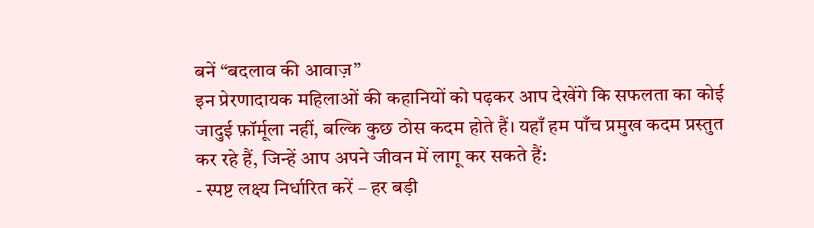बनें “बदलाव की आवाज़”
इन प्रेरणादायक महिलाओं की कहानियों को पढ़कर आप देखेंगे कि सफलता का कोई जादुई फ़ॉर्मूला नहीं, बल्कि कुछ ठोस कदम होते हैं। यहाँ हम पाँच प्रमुख कदम प्रस्तुत कर रहे हैं, जिन्हें आप अपने जीवन में लागू कर सकते हैं:
- स्पष्ट लक्ष्य निर्धारित करें – हर बड़ी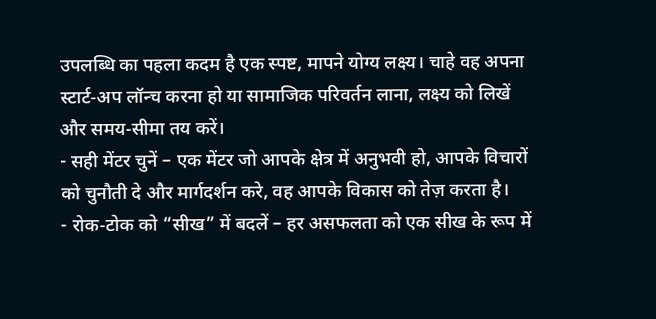उपलब्धि का पहला कदम है एक स्पष्ट, मापने योग्य लक्ष्य। चाहे वह अपना स्टार्ट‑अप लॉन्च करना हो या सामाजिक परिवर्तन लाना, लक्ष्य को लिखें और समय‑सीमा तय करें।
- सही मेंटर चुनें – एक मेंटर जो आपके क्षेत्र में अनुभवी हो, आपके विचारों को चुनौती दे और मार्गदर्शन करे, वह आपके विकास को तेज़ करता है।
- रोक‑टोक को “सीख” में बदलें – हर असफलता को एक सीख के रूप में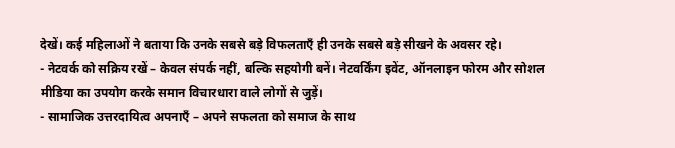देखें। कई महिलाओं ने बताया कि उनके सबसे बड़े विफलताएँ ही उनके सबसे बड़े सीखने के अवसर रहे।
- नेटवर्क को सक्रिय रखें – केवल संपर्क नहीं, बल्कि सहयोगी बनें। नेटवर्किंग इवेंट, ऑनलाइन फोरम और सोशल मीडिया का उपयोग करके समान विचारधारा वाले लोगों से जुड़ें।
- सामाजिक उत्तरदायित्व अपनाएँ – अपने सफलता को समाज के साथ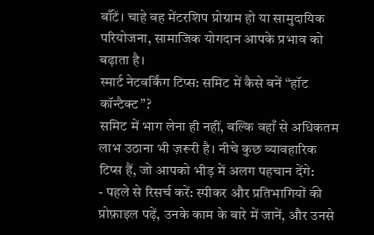बाँटें। चाहे वह मेंटरशिप प्रोग्राम हो या सामुदायिक परियोजना, सामाजिक योगदान आपके प्रभाव को बढ़ाता है।
स्मार्ट नेटवर्किंग टिप्स: समिट में कैसे बनें “हॉट कॉन्टैक्ट”?
समिट में भाग लेना ही नहीं, बल्कि वहाँ से अधिकतम लाभ उठाना भी ज़रूरी है। नीचे कुछ व्यावहारिक टिप्स हैं, जो आपको भीड़ में अलग पहचान देंगे:
- पहले से रिसर्च करें: स्पीकर और प्रतिभागियों की प्रोफ़ाइल पढ़ें, उनके काम के बारे में जानें, और उनसे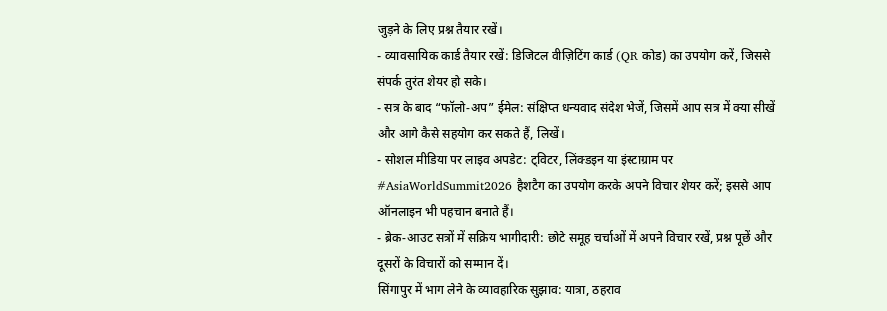जुड़ने के लिए प्रश्न तैयार रखें।
- व्यावसायिक कार्ड तैयार रखें: डिजिटल वीज़िटिंग कार्ड (QR कोड) का उपयोग करें, जिससे संपर्क तुरंत शेयर हो सके।
- सत्र के बाद “फॉलो‑अप” ईमेल: संक्षिप्त धन्यवाद संदेश भेजें, जिसमें आप सत्र में क्या सीखें और आगे कैसे सहयोग कर सकते हैं, लिखें।
- सोशल मीडिया पर लाइव अपडेट: ट्विटर, लिंक्डइन या इंस्टाग्राम पर #AsiaWorldSummit2026 हैशटैग का उपयोग करके अपने विचार शेयर करें; इससे आप ऑनलाइन भी पहचान बनाते हैं।
- ब्रेक‑आउट सत्रों में सक्रिय भागीदारी: छोटे समूह चर्चाओं में अपने विचार रखें, प्रश्न पूछें और दूसरों के विचारों को सम्मान दें।
सिंगापुर में भाग लेने के व्यावहारिक सुझाव: यात्रा, ठहराव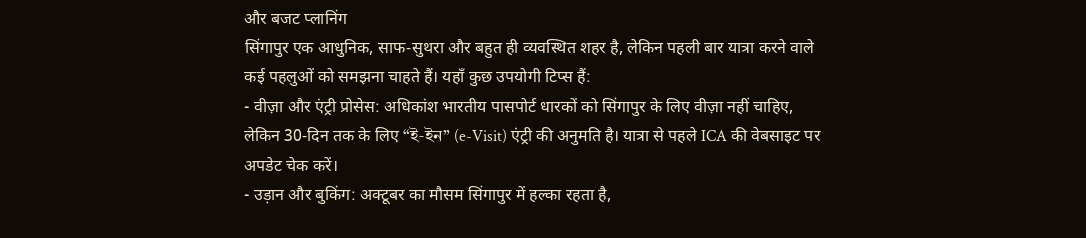और बजट प्लानिंग
सिंगापुर एक आधुनिक, साफ‑सुथरा और बहुत ही व्यवस्थित शहर है, लेकिन पहली बार यात्रा करने वाले कई पहलुओं को समझना चाहते हैं। यहाँ कुछ उपयोगी टिप्स हैं:
- वीज़ा और एंट्री प्रोसेस: अधिकांश भारतीय पासपोर्ट धारकों को सिंगापुर के लिए वीज़ा नहीं चाहिए, लेकिन 30‑दिन तक के लिए “ই‑ইন” (e-Visit) एंट्री की अनुमति है। यात्रा से पहले ICA की वेबसाइट पर अपडेट चेक करें।
- उड़ान और बुकिंग: अक्टूबर का मौसम सिंगापुर में हल्का रहता है,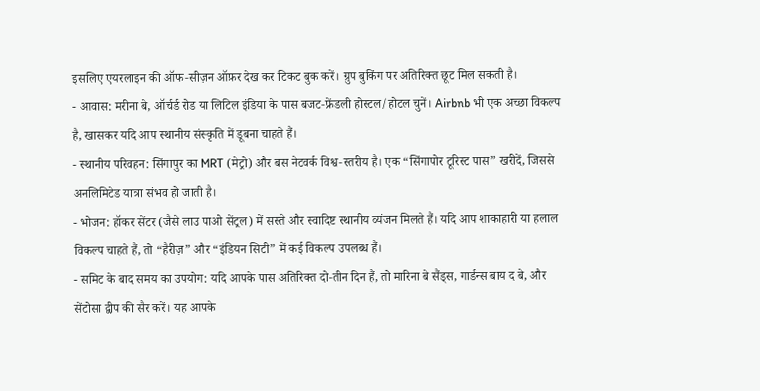इसलिए एयरलाइन की ऑफ‑सीज़न ऑफ़र देख कर टिकट बुक करें। ग्रुप बुकिंग पर अतिरिक्त छूट मिल सकती है।
- आवास: मरीना बे, ऑर्चर्ड रोड या लिटिल इंडिया के पास बजट‑फ्रेंडली होस्टल/होटल चुनें। Airbnb भी एक अच्छा विकल्प है, खासकर यदि आप स्थानीय संस्कृति में डूबना चाहते हैं।
- स्थानीय परिवहन: सिंगापुर का MRT (मेट्रो) और बस नेटवर्क विश्व‑स्तरीय है। एक “सिंगापोर टूरिस्ट पास” खरीदें, जिससे अनलिमिटेड यात्रा संभव हो जाती है।
- भोजन: हॉकर सेंटर (जैसे लाउ पाओ सेंट्रल) में सस्ते और स्वादिष्ट स्थानीय व्यंजन मिलते हैं। यदि आप शाकाहारी या हलाल विकल्प चाहते हैं, तो “हैरीज़” और “इंडियन सिटी” में कई विकल्प उपलब्ध हैं।
- समिट के बाद समय का उपयोग: यदि आपके पास अतिरिक्त दो‑तीन दिन हैं, तो मारिना बे सैंड्स, गार्डन्स बाय द बे, और सेंटोसा द्वीप की सैर करें। यह आपके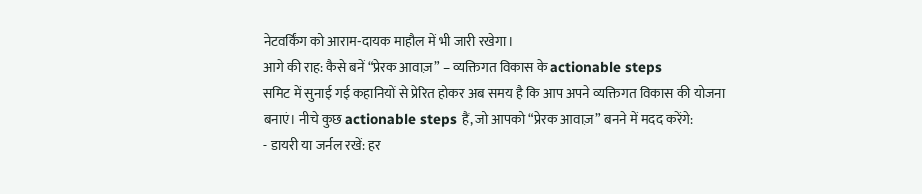नेटवर्किंग को आराम‑दायक माहौल में भी जारी रखेगा।
आगे की राह: कैसे बनें “प्रेरक आवाज़” – व्यक्तिगत विकास के actionable steps
समिट में सुनाई गई कहानियों से प्रेरित होकर अब समय है कि आप अपने व्यक्तिगत विकास की योजना बनाएं। नीचे कुछ actionable steps हैं, जो आपको “प्रेरक आवाज़” बनने में मदद करेंगे:
- डायरी या जर्नल रखें: हर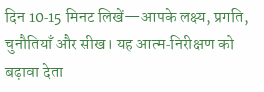दिन 10‑15 मिनट लिखें—आपके लक्ष्य, प्रगति, चुनौतियाँ और सीख। यह आत्म‑निरीक्षण को बढ़ावा देता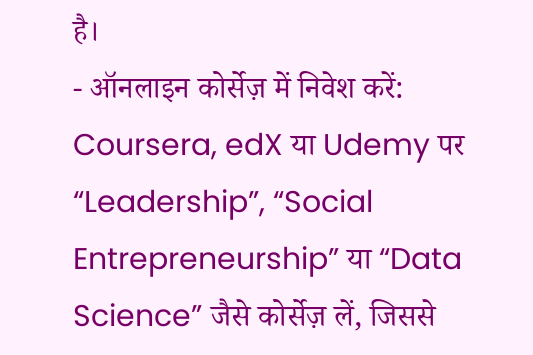है।
- ऑनलाइन कोर्सेज़ में निवेश करें: Coursera, edX या Udemy पर “Leadership”, “Social Entrepreneurship” या “Data Science” जैसे कोर्सेज़ लें, जिससे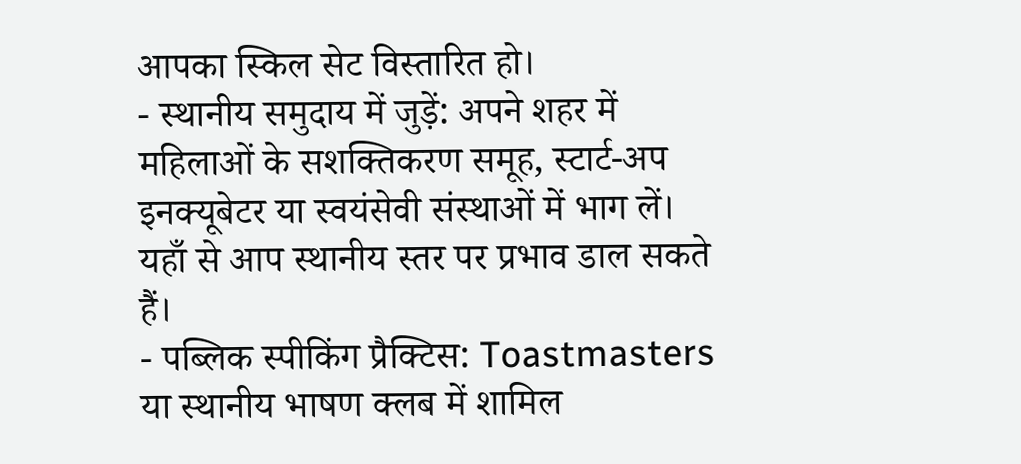आपका स्किल सेट विस्तारित हो।
- स्थानीय समुदाय में जुड़ें: अपने शहर में महिलाओं के सशक्तिकरण समूह, स्टार्ट‑अप इनक्यूबेटर या स्वयंसेवी संस्थाओं में भाग लें। यहाँ से आप स्थानीय स्तर पर प्रभाव डाल सकते हैं।
- पब्लिक स्पीकिंग प्रैक्टिस: Toastmasters या स्थानीय भाषण क्लब में शामिल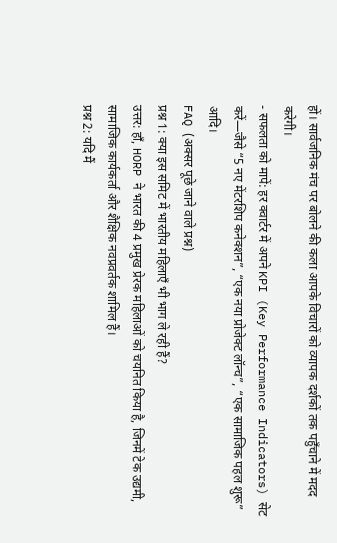हों। सार्वजनिक मंच पर बोलने की कला आपके विचारों को व्यापक दर्शकों तक पहुँचाने में मदद करेगी।
- सफलता को मापें: हर क्वार्टर में अपने KPI (Key Performance Indicators) सेट करें—जैसे “5 नए मेंटरशिप कनेक्शन”, “एक नया प्रोजेक्ट लॉन्च”, “एक सामाजिक पहल शुरू” आदि।
FAQ (अक्सर पूछे जाने वाले प्रश्न)
प्रश्न 1: क्या इस समिट में भारतीय महिलाएँ भी भाग ले रही हैं?
उत्तर: हाँ, HORP ने भारत की 4 प्रमुख प्रेरक महिलाओं को चयनित किया है, जिनमें टेक उद्यमी, सामाजिक कार्यकर्ता और शैक्षिक नवप्रवर्तक शामिल हैं।
प्रश्न 2: यदि मैं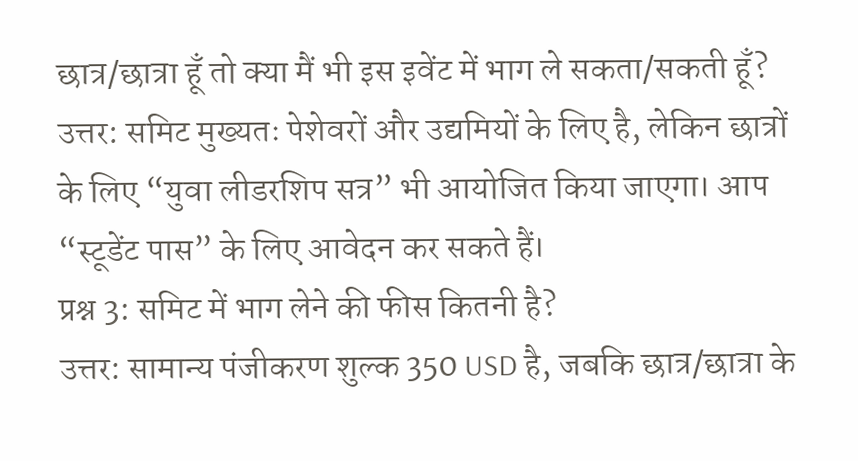छात्र/छात्रा हूँ तो क्या मैं भी इस इवेंट में भाग ले सकता/सकती हूँ?
उत्तर: समिट मुख्यतः पेशेवरों और उद्यमियों के लिए है, लेकिन छात्रों के लिए “युवा लीडरशिप सत्र” भी आयोजित किया जाएगा। आप “स्टूडेंट पास” के लिए आवेदन कर सकते हैं।
प्रश्न 3: समिट में भाग लेने की फीस कितनी है?
उत्तर: सामान्य पंजीकरण शुल्क 350 USD है, जबकि छात्र/छात्रा के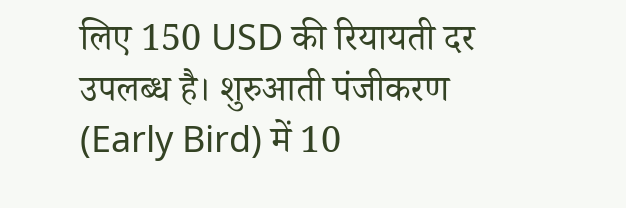लिए 150 USD की रियायती दर उपलब्ध है। शुरुआती पंजीकरण (Early Bird) में 10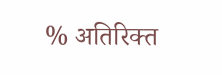% अतिरिक्त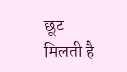छूट मिलती है